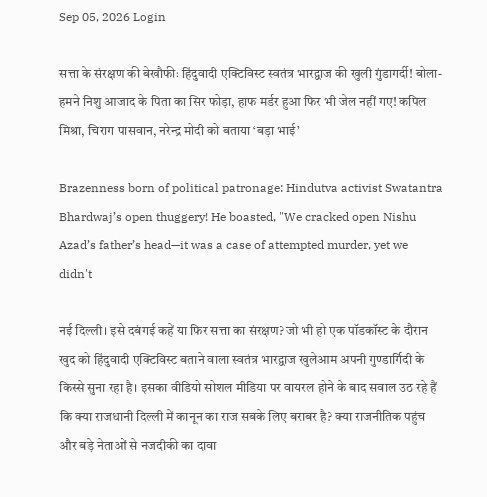Sep 05, 2026 Login

सत्ता के संरक्षण की बेखौफीः हिंदुवादी एक्टिविस्ट स्वतंत्र भारद्वाज की खुली गुंडागर्दी! बोला- हमने निशु आजाद के पिता का सिर फोड़ा, हाफ मर्डर हुआ फिर भी जेल नहीं गए! कपिल मिश्रा, चिराग पासवान, नरेन्द्र मोदी को बताया ‘बड़ा भाई’

Brazenness born of political patronage: Hindutva activist Swatantra Bhardwaj’s open thuggery! He boasted, "We cracked open Nishu Azad’s father’s head—it was a case of attempted murder, yet we didn't

नई दिल्ली। इसे दबंगई कहें या फिर सत्ता का संरक्षण? जो भी हो एक पॉडकॉस्ट के दौरान खुद को हिंदुवादी एक्टिविस्ट बताने वाला स्वतंत्र भारद्वाज खुलेआम अपनी गुण्डार्गिदी के किस्से सुना रहा है। इसका वीडियो सोशल मीडिया पर वायरल होने के बाद सवाल उठ रहे हैं कि क्या राजधानी दिल्ली में कानून का राज सबके लिए बराबर है? क्या राजनीतिक पहुंच और बड़े नेताओं से नजदीकी का दावा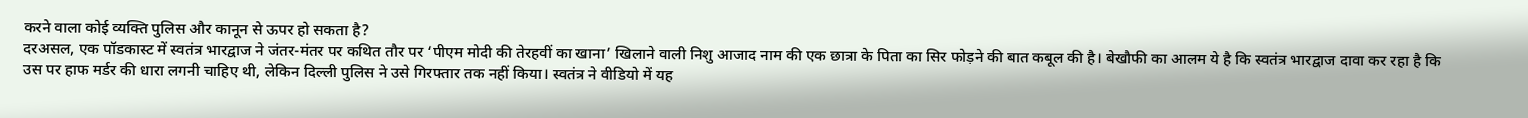करने वाला कोई व्यक्ति पुलिस और कानून से ऊपर हो सकता है?
दरअसल, एक पॉडकास्ट में स्वतंत्र भारद्वाज ने जंतर-मंतर पर कथित तौर पर ‘पीएम मोदी की तेरहवीं का खाना’ खिलाने वाली निशु आजाद नाम की एक छात्रा के पिता का सिर फोड़ने की बात कबूल की है। बेखौफी का आलम ये है कि स्वतंत्र भारद्वाज दावा कर रहा है कि उस पर हाफ मर्डर की धारा लगनी चाहिए थी, लेकिन दिल्ली पुलिस ने उसे गिरफ्तार तक नहीं किया। स्वतंत्र ने वीडियो में यह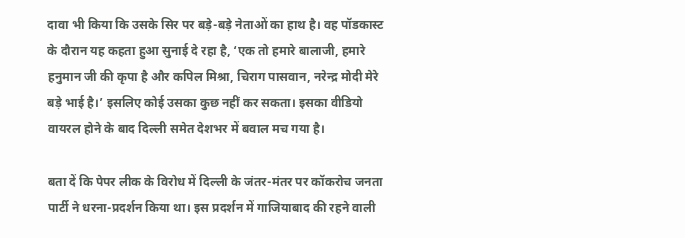दावा भी किया कि उसके सिर पर बड़े-बड़े नेताओं का हाथ है। वह पॉडकास्ट के दौरान यह कहता हुआ सुनाई दे रहा है, ‘एक तो हमारे बालाजी, हमारे हनुमान जी की कृपा है और कपिल मिश्रा, चिराग पासवान, नरेन्द्र मोदी मेरे बड़े भाई है।’ इसलिए कोई उसका कुछ नहीं कर सकता। इसका वीडियो वायरल होने के बाद दिल्ली समेत देशभर में बवाल मच गया है।

बता दें कि पेपर लीक के विरोध में दिल्ली के जंतर-मंतर पर कॉकरोच जनता पार्टी ने धरना-प्रदर्शन किया था। इस प्रदर्शन में गाजियाबाद की रहने वाली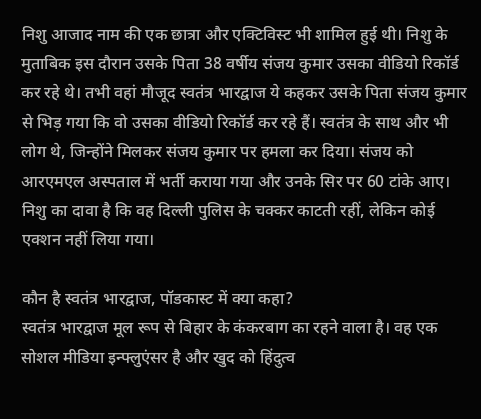निशु आजाद नाम की एक छात्रा और एक्टिविस्ट भी शामिल हुई थी। निशु के मुताबिक इस दौरान उसके पिता 38 वर्षीय संजय कुमार उसका वीडियो रिकॉर्ड कर रहे थे। तभी वहां मौजूद स्वतंत्र भारद्वाज ये कहकर उसके पिता संजय कुमार से भिड़ गया कि वो उसका वीडियो रिकॉर्ड कर रहे हैं। स्वतंत्र के साथ और भी लोग थे, जिन्होंने मिलकर संजय कुमार पर हमला कर दिया। संजय को आरएमएल अस्पताल में भर्ती कराया गया और उनके सिर पर 60 टांके आए। निशु का दावा है कि वह दिल्ली पुलिस के चक्कर काटती रहीं, लेकिन कोई एक्शन नहीं लिया गया।

कौन है स्वतंत्र भारद्वाज, पॉडकास्ट में क्या कहा?
स्वतंत्र भारद्वाज मूल रूप से बिहार के कंकरबाग का रहने वाला है। वह एक सोशल मीडिया इन्फ्लुएंसर है और खुद को हिंदुत्व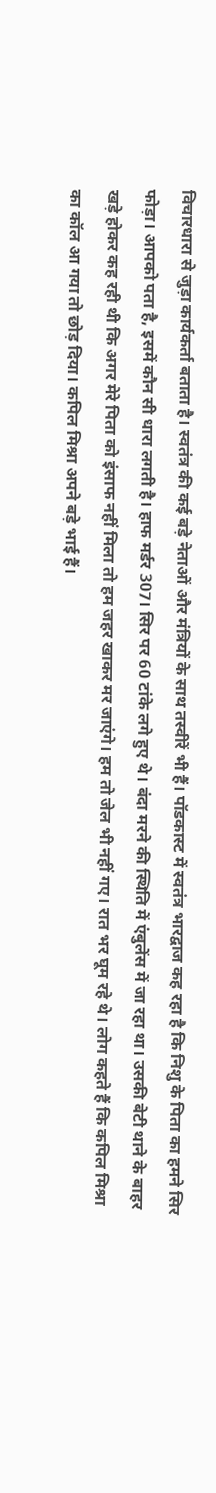विचारधारा से जुड़ा कार्यकर्ता बताता है। स्वतंत्र की कई बड़े नेताओं और मंत्रियों के साथ तस्वीरें भी हैं। पॉडकास्ट में स्वतंत्र भारद्वाज कह रहा है कि निशु के पिता का हमने सिर फोड़ा। आपको पता है, इसमें कौन सी धारा लगती है। हाफ मर्डर 307। सिर पर 60 टांके लगे हुए थे। बंदा मरने की स्थिति में एंबुलेंस में जा रहा था। उसकी बेटी थाने के बाहर खड़े होकर कह रही थी कि अगर मेरे पिता को इंसाफ नहीं मिला तो हम जहर खाकर मर जाएंगे। हम तो जेल भी नहीं गए। रात भर घूम रहे थे। लोग कहते हैं कि कपिल मिश्रा का कॉल आ गया तो छोड़ दिया। कपिल मिश्रा अपने बड़े भाई हैं।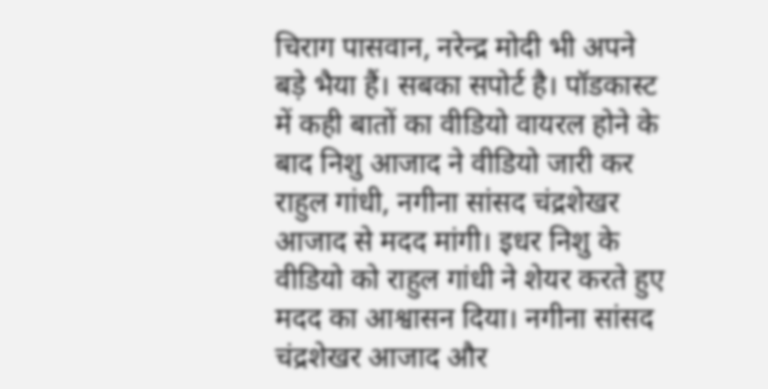चिराग पासवान, नरेन्द्र मोदी भी अपने बड़े भैया हैं। सबका सपोर्ट है। पॉडकास्ट में कही बातों का वीडियो वायरल होने के बाद निशु आजाद ने वीडियो जारी कर राहुल गांधी, नगीना सांसद चंद्रशेखर आजाद से मदद मांगी। इधर निशु के वीडियो को राहुल गांधी ने शेयर करते हुए मदद का आश्वासन दिया। नगीना सांसद चंद्रशेखर आजाद और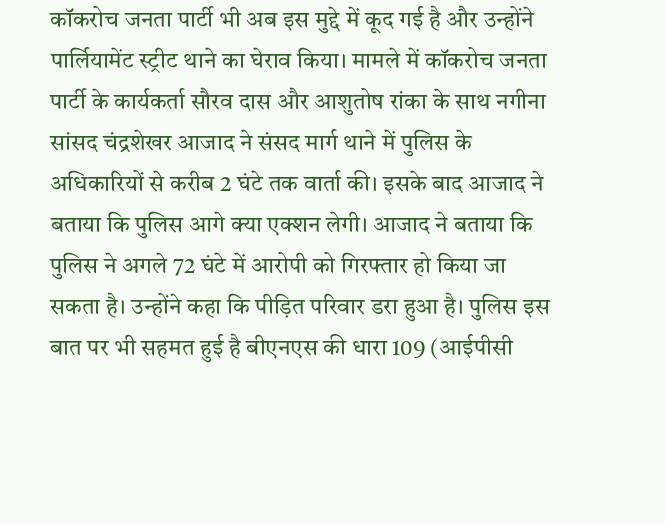कॉकरोच जनता पार्टी भी अब इस मुद्दे में कूद गई है और उन्होंने पार्लियामेंट स्ट्रीट थाने का घेराव किया। मामले में कॉकरोच जनता पार्टी के कार्यकर्ता सौरव दास और आशुतोष रांका के साथ नगीना सांसद चंद्रशेखर आजाद ने संसद मार्ग थाने में पुलिस के अधिकारियों से करीब 2 घंटे तक वार्ता की। इसके बाद आजाद ने बताया कि पुलिस आगे क्या एक्शन लेगी। आजाद ने बताया कि पुलिस ने अगले 72 घंटे में आरोपी को गिरफ्तार हो किया जा सकता है। उन्होंने कहा कि पीड़ित परिवार डरा हुआ है। पुलिस इस बात पर भी सहमत हुई है बीएनएस की धारा 109 (आईपीसी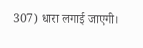307) धारा लगाई जाएगी।